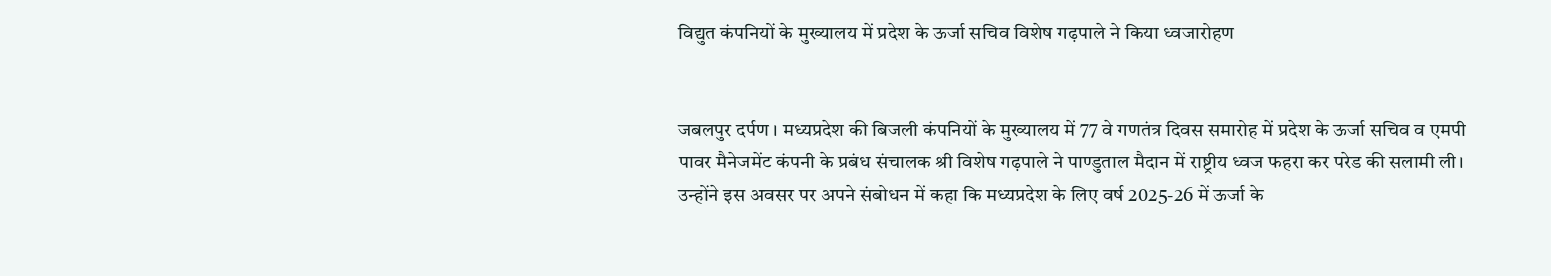विद्युत कंपनियों के मुख्यालय में प्रदेश के ऊर्जा सचिव विशेष गढ़पाले ने किया ध्वजारोहण


जबलपुर दर्पण । मध्यप्रदेश की बिजली कंपनियों के मुख्यालय में 77 वे गणतंत्र दिवस समारोह में प्रदेश के ऊर्जा सचिव व एमपी पावर मैनेजमेंट कंपनी के प्रबंध संचालक श्री विशेष गढ़पाले ने पाण्डुताल मैदान में राष्ट्रीय ध्वज फहरा कर परेड की सलामी ली। उन्होंने इस अवसर पर अपने संबोधन में कहा कि मध्यप्रदेश के लिए वर्ष 2025-26 में ऊर्जा के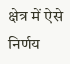क्षेत्र में ऐसे निर्णय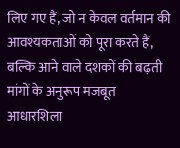लिए गए हैं, जो न केवल वर्तमान की आवश्यकताओं को पूरा करते हैं, बल्कि आने वाले दशकों की बढ़ती मांगों के अनुरूप मजबूत आधारशिला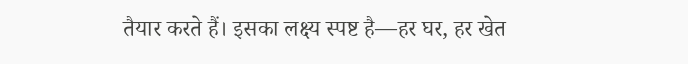तैयार करते हैं। इसका लक्ष्य स्पष्ट है—हर घर, हर खेत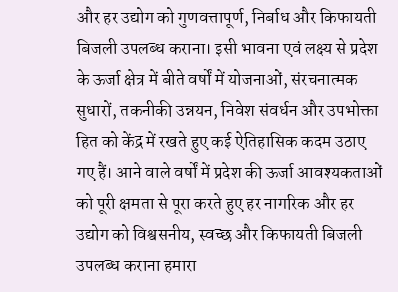और हर उद्योग को गुणवत्तापूर्ण, निर्बाध और किफायती बिजली उपलब्ध कराना। इसी भावना एवं लक्ष्य से प्रदेश के ऊर्जा क्षेत्र में बीते वर्षों में योजनाओं, संरचनात्मक सुधारों, तकनीकी उन्नयन, निवेश संवर्धन और उपभोक्ता हित को केंद्र में रखते हुए कई ऐतिहासिक कदम उठाए गए हैं। आने वाले वर्षों में प्रदेश की ऊर्जा आवश्यकताओं को पूरी क्षमता से पूरा करते हुए हर नागरिक और हर उद्योग को विश्वसनीय, स्वच्छ और किफायती बिजली उपलब्ध कराना हमारा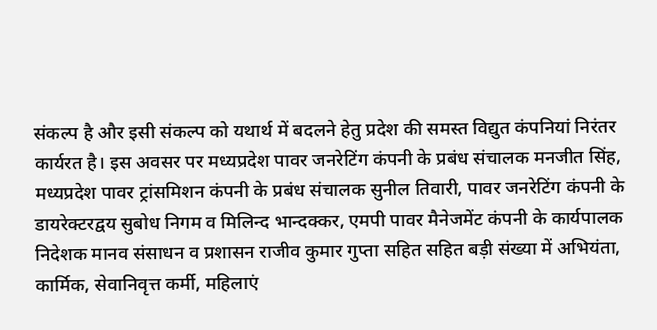संकल्प है और इसी संकल्प को यथार्थ में बदलने हेतु प्रदेश की समस्त विद्युत कंपनियां निरंतर कार्यरत है। इस अवसर पर मध्यप्रदेश पावर जनरेटिंग कंपनी के प्रबंध संचालक मनजीत सिंह, मध्यप्रदेश पावर ट्रांसमिशन कंपनी के प्रबंध संचालक सुनील तिवारी, पावर जनरेटिंग कंपनी के डायरेक्टरद्वय सुबोध निगम व मिलिन्द भान्दक्कर, एमपी पावर मैनेजमेंट कंपनी के कार्यपालक निदेशक मानव संसाधन व प्रशासन राजीव कुमार गुप्ता सहित सहित बड़ी संख्या में अभियंता, कार्मिक, सेवानिवृत्त कर्मी, महिलाएं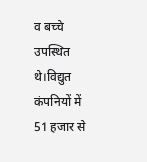व बच्चे उपस्थित थे।विद्युत कंपनियों में 51 हजार से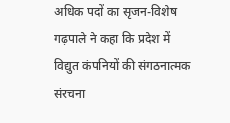अधिक पदों का सृजन-विशेष गढ़पाले ने कहा कि प्रदेश में विद्युत कंपनियों की संगठनात्मक संरचना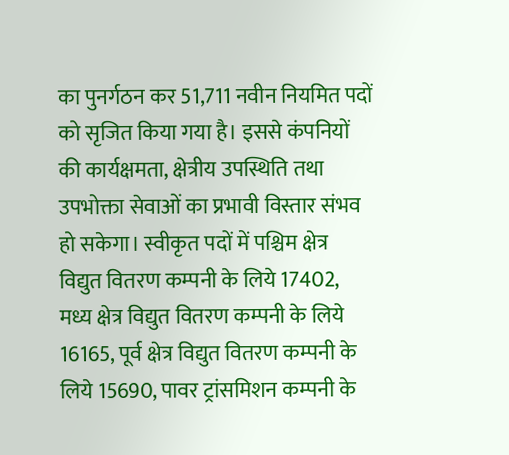का पुनर्गठन कर 51,711 नवीन नियमित पदों को सृजित किया गया है। इससे कंपनियों की कार्यक्षमता, क्षेत्रीय उपस्थिति तथा उपभोक्ता सेवाओं का प्रभावी विस्तार संभव हो सकेगा। स्वीकृत पदों में पश्चिम क्षेत्र विद्युत वितरण कम्पनी के लिये 17402, मध्य क्षेत्र विद्युत वितरण कम्पनी के लिये 16165, पूर्व क्षेत्र विद्युत वितरण कम्पनी के लिये 15690, पावर ट्रांसमिशन कम्पनी के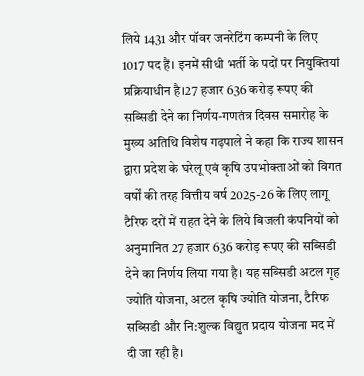लिये 1431 और पॉवर जनरेटिंग कम्पनी के लिए 1017 पद हैं। इनमें सीधी भर्ती के पदों पर नियुक्तियां प्रक्रियाधीन है।27 हजार 636 करोड़ रूपए की सब्सिडी देने का निर्णय-गणतंत्र दिवस समारोह के मुख्य अतिथि विशेष गढ़पाले ने कहा कि राज्य शासन द्वारा प्रदेश के घरेलू एवं कृषि उपभोक्ताओं को विगत वर्षों की तरह वित्तीय वर्ष 2025-26 के लिए लागू टैरिफ दरों में राहत देने के लिये बिजली कंपनियों को अनुमानित 27 हजार 636 करोड़ रूपए की सब्सिडी देने का निर्णय लिया गया है। यह सब्सिडी अटल गृह ज्योति योजना, अटल कृषि ज्योति योजना, टैरिफ सब्सिडी और नि:शुल्क विद्युत प्रदाय योजना मद में दी जा रही है।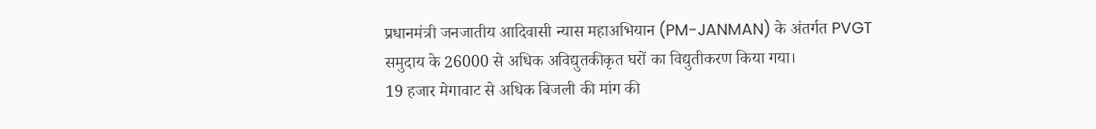प्रधानमंत्री जनजातीय आदिवासी न्यास महाअभियान (PM-JANMAN) के अंतर्गत PVGT समुदाय के 26000 से अधिक अविद्युतकीकृत घरों का विद्युतीकरण किया गया।
19 हजार मेगावाट से अधिक बिजली की मांग की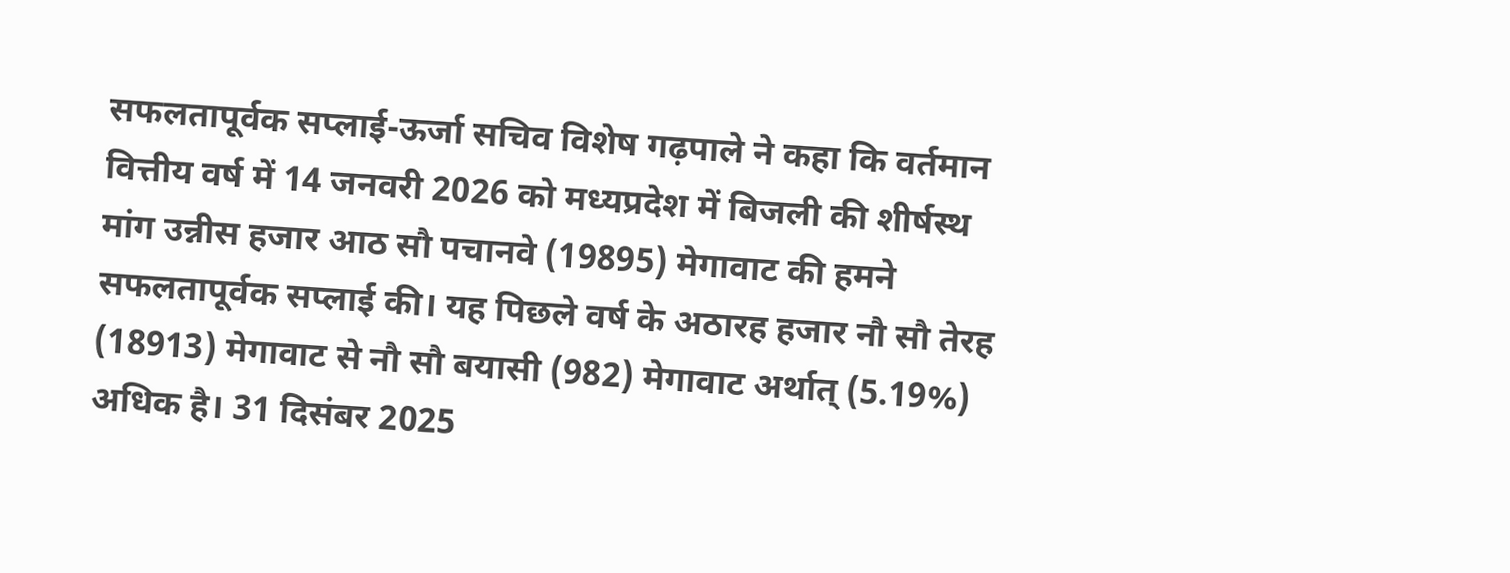सफलतापूर्वक सप्लाई-ऊर्जा सचिव विशेष गढ़पाले ने कहा कि वर्तमान वित्तीय वर्ष में 14 जनवरी 2026 को मध्यप्रदेश में बिजली की शीर्षस्थ मांग उन्नीस हजार आठ सौ पचानवे (19895) मेगावाट की हमने सफलतापूर्वक सप्लाई की। यह पिछले वर्ष के अठारह हजार नौ सौ तेरह (18913) मेगावाट से नौ सौ बयासी (982) मेगावाट अर्थात् (5.19%) अधिक है। 31 दिसंबर 2025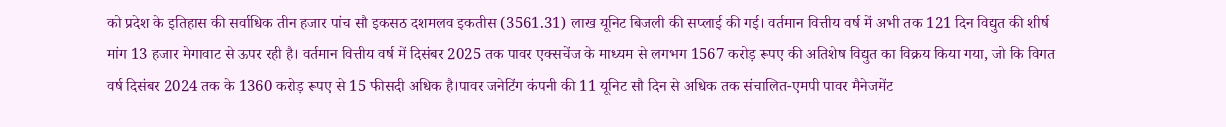को प्रदेश के इतिहास की सर्वाधिक तीन हजार पांच सौ इकसठ दशमलव इकतीस (3561.31) लाख यूनिट बिजली की सप्लाई की गई। वर्तमान वित्तीय वर्ष में अभी तक 121 दिन विद्युत की शीर्ष मांग 13 हजार मेगावाट से ऊपर रही है। वर्तमान वित्तीय वर्ष में दिसंबर 2025 तक पावर एक्सचेंज के माध्यम से लगभग 1567 करोड़ रूपए की अतिशेष विद्युत का विक्रय किया गया, जो कि विगत वर्ष दिसंबर 2024 तक के 1360 करोड़ रूपए से 15 फीसदी अधिक है।पावर जनेटिंग कंपनी की 11 यूनिट सौ दिन से अधिक तक संचालित-एमपी पावर मैनेजमेंट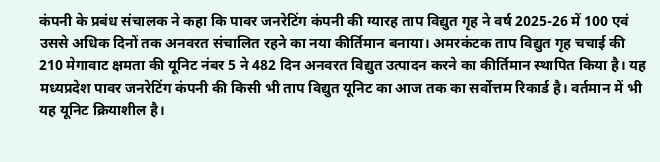कंपनी के प्रबंध संचालक ने कहा कि पावर जनरेटिंग कंपनी की ग्यारह ताप विद्युत गृह ने वर्ष 2025-26 में 100 एवं उससे अधिक दिनों तक अनवरत संचालित रहने का नया कीर्तिमान बनाया। अमरकंटक ताप विद्युत गृह चचाई की 210 मेगावाट क्षमता की यूनिट नंबर 5 ने 482 दिन अनवरत विद्युत उत्पादन करने का कीर्तिमान स्थापित किया है। यह मध्यप्रदेश पावर जनरेटिंग कंपनी की किसी भी ताप विद्युत यूनिट का आज तक का सर्वोत्तम रिकार्ड है। वर्तमान में भी यह यूनिट क्रियाशील है।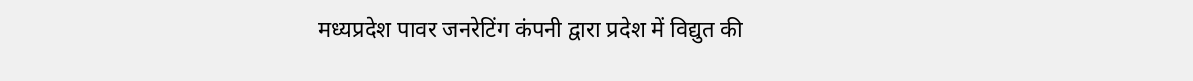मध्यप्रदेश पावर जनरेटिंग कंपनी द्वारा प्रदेश में विद्युत की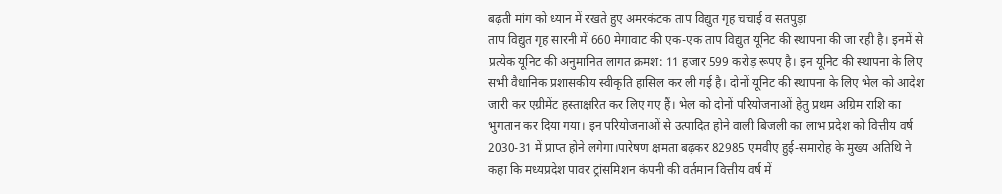बढ़ती मांग को ध्यान में रखते हुए अमरकंटक ताप विद्युत गृह चचाई व सतपुड़ा
ताप विद्युत गृह सारनी में 660 मेगावाट की एक-एक ताप विद्युत यूनिट की स्थापना की जा रही है। इनमें से प्रत्येक यूनिट की अनुमानित लागत क्रमश: 11 हजार 599 करोड़ रूपए है। इन यूनिट की स्थापना के लिए सभी वैधानिक प्रशासकीय स्वीकृति हासिल कर ली गई है। दोनों यूनिट की स्थापना के लिए भेल को आदेश जारी कर एग्रीमेंट हस्ताक्षरित कर लिए गए हैं। भेल को दोनों परियोजनाओं हेतु प्रथम अग्रिम राशि का भुगतान कर दिया गया। इन परियोजनाओं से उत्पादित होने वाली बिजली का लाभ प्रदेश को वित्तीय वर्ष 2030-31 में प्राप्त होने लगेगा।पारेषण क्षमता बढ़कर 82985 एमवीए हुई-समारोह के मुख्य अतिथि ने कहा कि मध्यप्रदेश पावर ट्रांसमिशन कंपनी की वर्तमान वित्तीय वर्ष में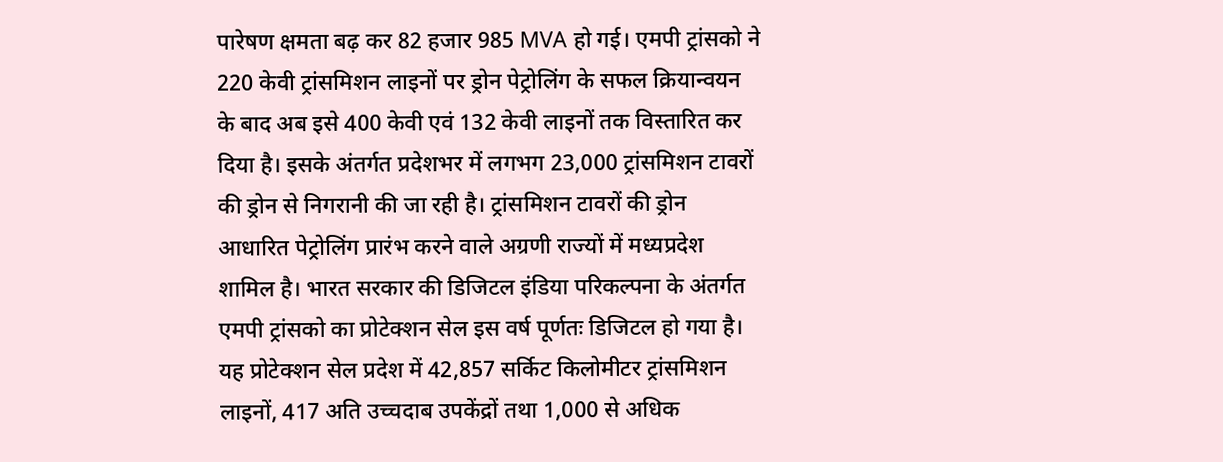पारेषण क्षमता बढ़ कर 82 हजार 985 MVA हो गई। एमपी ट्रांसको ने 220 केवी ट्रांसमिशन लाइनों पर ड्रोन पेट्रोलिंग के सफल क्रियान्वयन के बाद अब इसे 400 केवी एवं 132 केवी लाइनों तक विस्तारित कर दिया है। इसके अंतर्गत प्रदेशभर में लगभग 23,000 ट्रांसमिशन टावरों की ड्रोन से निगरानी की जा रही है। ट्रांसमिशन टावरों की ड्रोन आधारित पेट्रोलिंग प्रारंभ करने वाले अग्रणी राज्यों में मध्यप्रदेश शामिल है। भारत सरकार की डिजिटल इंडिया परिकल्पना के अंतर्गत एमपी ट्रांसको का प्रोटेक्शन सेल इस वर्ष पूर्णतः डिजिटल हो गया है। यह प्रोटेक्शन सेल प्रदेश में 42,857 सर्किट किलोमीटर ट्रांसमिशन लाइनों, 417 अति उच्चदाब उपकेंद्रों तथा 1,000 से अधिक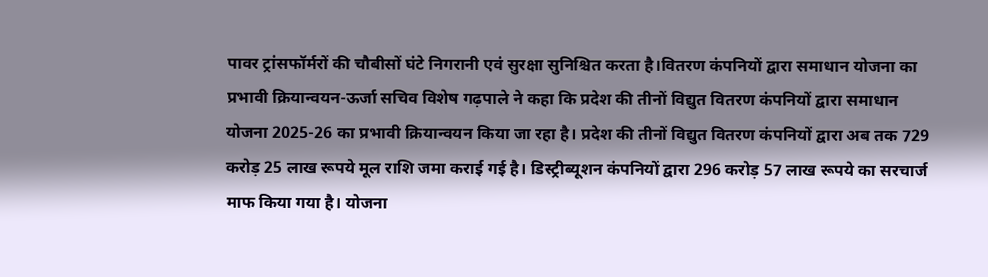पावर ट्रांसफॉर्मरों की चौबीसों घंटे निगरानी एवं सुरक्षा सुनिश्चित करता है।वितरण कंपनियों द्वारा समाधान योजना का प्रभावी क्रियान्वयन-ऊर्जा सचिव विशेष गढ़पाले ने कहा कि प्रदेश की तीनों विद्युत वितरण कंपनियों द्वारा समाधान योजना 2025-26 का प्रभावी क्रियान्वयन किया जा रहा है। प्रदेश की तीनों विद्युत वितरण कंपनियों द्वारा अब तक 729 करोड़ 25 लाख रूपये मूल राशि जमा कराई गई है। डिस्ट्रीब्यूशन कंपनियों द्वारा 296 करोड़ 57 लाख रूपये का सरचार्ज माफ किया गया है। योजना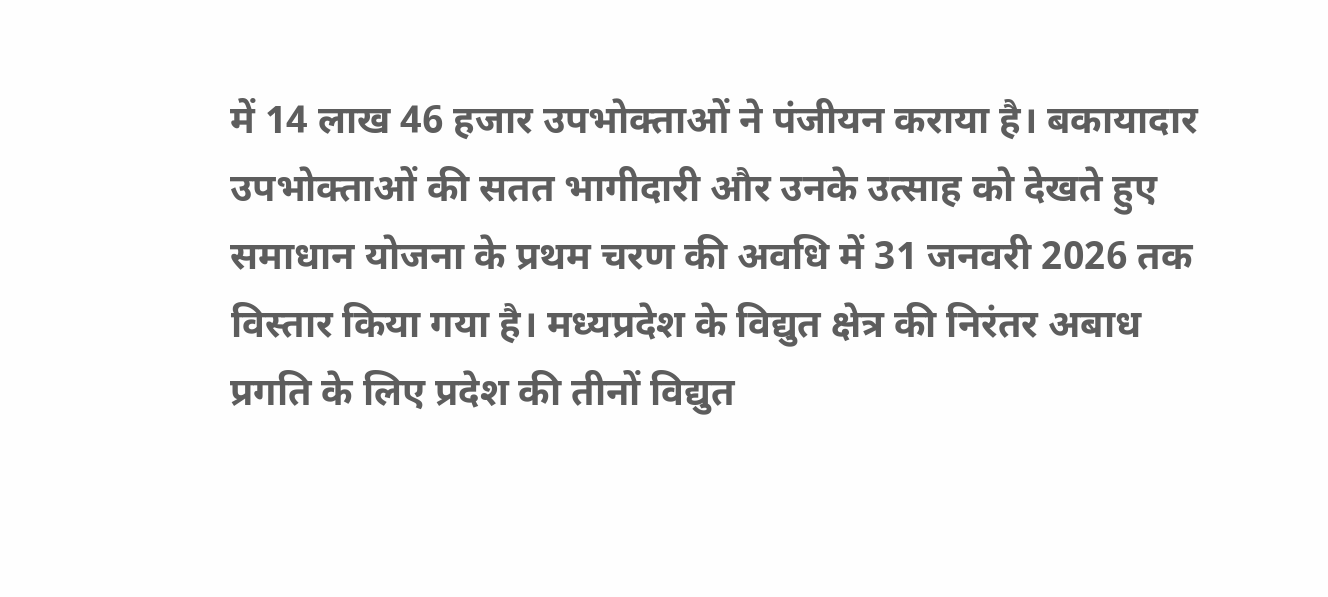में 14 लाख 46 हजार उपभोक्ताओं ने पंजीयन कराया है। बकायादार उपभोक्ताओं की सतत भागीदारी और उनके उत्साह को देखते हुए समाधान योजना के प्रथम चरण की अवधि में 31 जनवरी 2026 तक विस्तार किया गया है। मध्यप्रदेश के विद्युत क्षेत्र की निरंतर अबाध प्रगति के लिए प्रदेश की तीनों विद्युत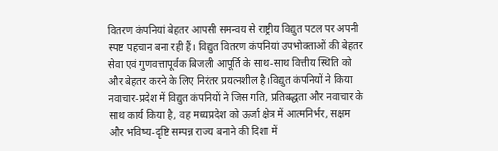वितरण कंपनियां बेहतर आपसी समन्वय से राष्ट्रीय विद्युत पटल पर अपनी स्पष्ट पहचान बना रही हैं। विद्युत वितरण कंपनियां उपभोक्ताओं की बेहतर सेवा एवं गुणवत्तापूर्वक बिजली आपूर्ति के साथ-साथ वित्तीय स्थिति को और बेहतर करने के लिए निरंतर प्रयत्नशील है।विद्युत कंपनियों ने किया नवाचार-प्रदेश में विद्युत कंपनियों ने जिस गति, प्रतिबद्धता और नवाचार के साथ कार्य किया है, वह मध्यप्रदेश को ऊर्जा क्षेत्र में आत्मनिर्भर, सक्षम और भविष्य-दृष्टि सम्पन्न राज्य बनाने की दिशा में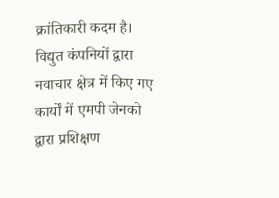क्रांतिकारी कदम है। विद्युत कंपनियों द्वारा नवाचार क्षेत्र में किए गए कार्यों में एमपी जेनको द्वारा प्रशिक्षण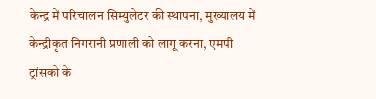केन्द्र में परिचालन सिम्युलेटर की स्थापना, मुख्यालय में केन्द्रीकृत निगरानी प्रणाली को लागू करना, एमपी ट्रांसको के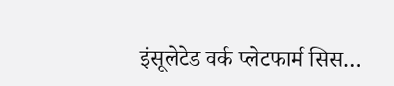इंसूलेटेड वर्क प्लेटफार्म सिस…